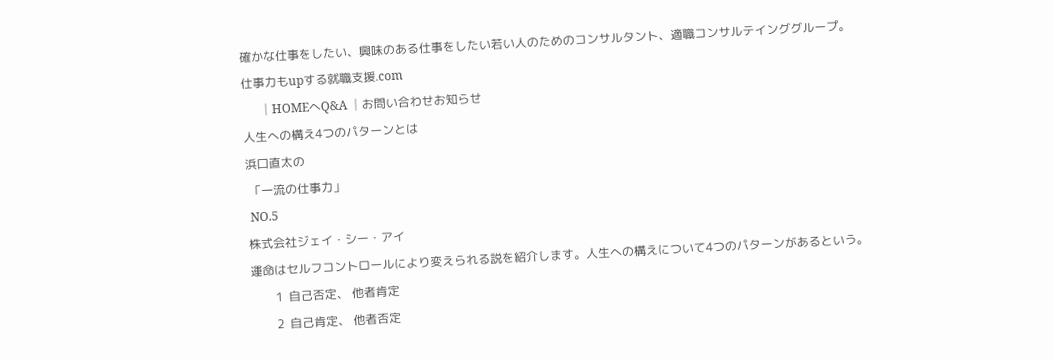確かな仕事をしたい、興味のある仕事をしたい若い人のためのコンサルタント、適職コンサルテインググループ。
仕事力もupする就職支援.com
      │HOMEへQ&A │お問い合わせお知らせ
人生への構え4つのパターンとは
浜口直太の
 「一流の仕事力」
 NO.5
株式会社ジェイ・シー・アイ
運命はセルフコントロールにより変えられる説を紹介します。人生への構えについて4つのパターンがあるという。
        1  自己否定、 他者肯定
        2  自己肯定、 他者否定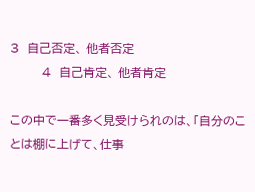3  自己否定、 他者否定
        4  自己肯定、 他者肯定

この中で一番多く見受けられのは、「自分のことは棚に上げて、仕事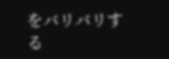をバリバリする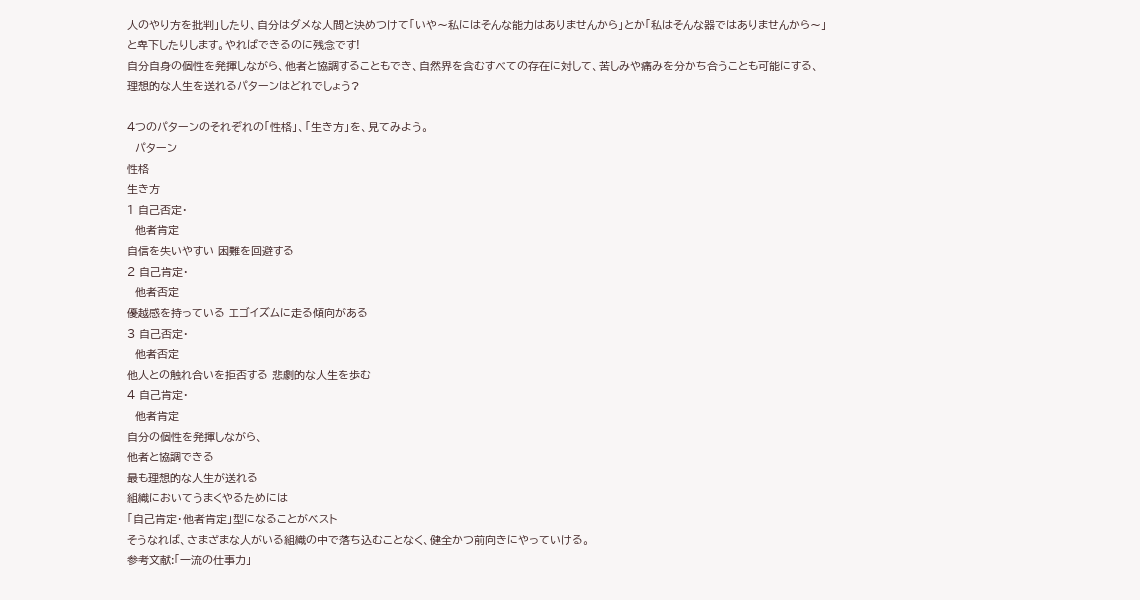人のやり方を批判」したり、自分はダメな人間と決めつけて「いや〜私にはそんな能力はありませんから」とか「私はそんな器ではありませんから〜」と卑下したりします。やればできるのに残念です!
自分自身の個性を発揮しながら、他者と協調することもでき、自然界を含むすべての存在に対して、苦しみや痛みを分かち合うことも可能にする、理想的な人生を送れるパターンはどれでしょう?

4つのパターンのそれぞれの「性格」、「生き方」を、見てみよう。
  パターン
性格
生き方
1 自己否定・
  他者肯定
自信を失いやすい 困難を回避する
2 自己肯定・
  他者否定
優越感を持っている エゴイズムに走る傾向がある
3 自己否定・
  他者否定
他人との触れ合いを拒否する 悲劇的な人生を歩む
4 自己肯定・
  他者肯定
自分の個性を発揮しながら、
他者と協調できる
最も理想的な人生が送れる
組織においてうまくやるためには
「自己肯定・他者肯定」型になることがベスト
そうなれば、さまざまな人がいる組織の中で落ち込むことなく、健全かつ前向きにやっていける。
参考文献:「一流の仕事力」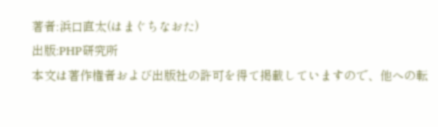著者:浜口直太(はまぐちなおた)
出版:PHP研究所
本文は著作権者および出版社の許可を得て掲載していますので、他への転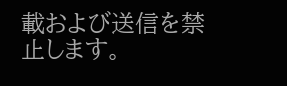載および送信を禁止します。